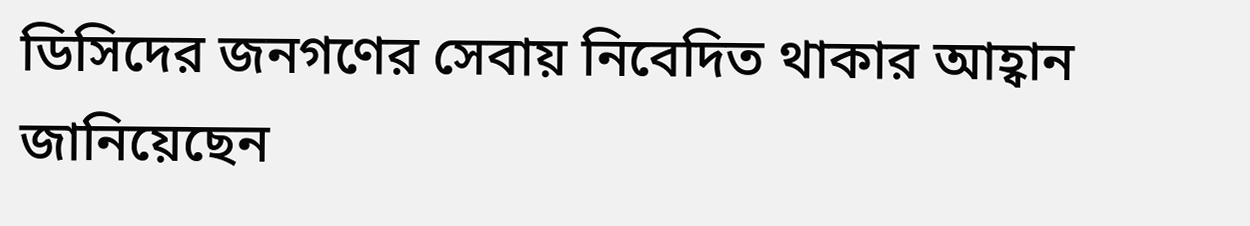ডিসিদের জনগণের সেবায় নিবেদিত থাকার আহ্বান জানিয়েছেন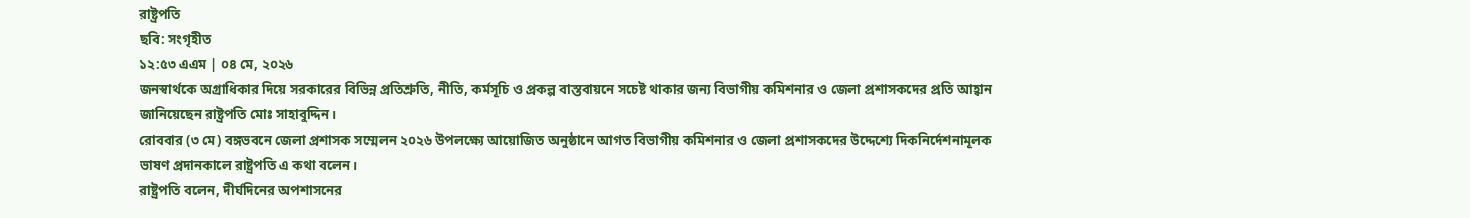রাষ্ট্রপতি
ছবি: সংগৃহীত
১২:৫৩ এএম | ০৪ মে, ২০২৬
জনস্বার্থকে অগ্রাধিকার দিয়ে সরকারের বিভিন্ন প্রতিশ্রুতি, নীতি, কর্মসূচি ও প্রকল্প বাস্তবায়নে সচেষ্ট থাকার জন্য বিভাগীয় কমিশনার ও জেলা প্রশাসকদের প্রতি আহ্বান জানিয়েছেন রাষ্ট্রপতি মোঃ সাহাবুদ্দিন।
রোববার (৩ মে) বঙ্গভবনে জেলা প্রশাসক সম্মেলন ২০২৬ উপলক্ষ্যে আয়োজিত অনুষ্ঠানে আগত বিভাগীয় কমিশনার ও জেলা প্রশাসকদের উদ্দেশ্যে দিকনির্দেশনামূলক ভাষণ প্রদানকালে রাষ্ট্রপতি এ কথা বলেন।
রাষ্ট্রপতি বলেন, দীর্ঘদিনের অপশাসনের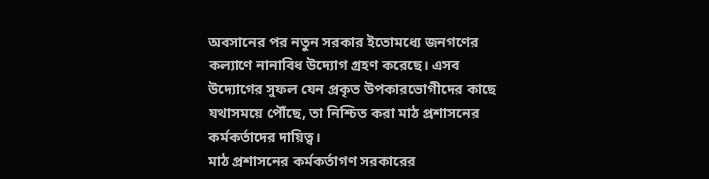অবসানের পর নতুন সরকার ইতোমধ্যে জনগণের কল্যাণে নানাবিধ উদ্যোগ গ্রহণ করেছে। এসব উদ্যোগের সুফল যেন প্রকৃত উপকারভোগীদের কাছে যথাসময়ে পৌঁছে, তা নিশ্চিত করা মাঠ প্রশাসনের কর্মকর্তাদের দায়িত্ব।
মাঠ প্রশাসনের কর্মকর্তাগণ সরকারের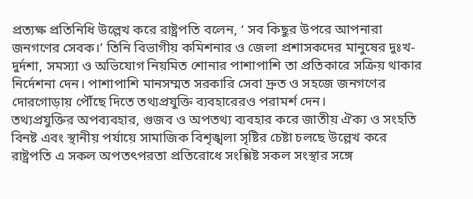প্রত্যক্ষ প্রতিনিধি উল্লেখ করে রাষ্ট্রপতি বলেন, ‘ সব কিছুর উপরে আপনারা জনগণের সেবক।’ তিনি বিভাগীয় কমিশনার ও জেলা প্রশাসকদের মানুষের দুঃখ-দুর্দশা, সমস্যা ও অভিযোগ নিয়মিত শোনার পাশাপাশি তা প্রতিকারে সক্রিয় থাকার নির্দেশনা দেন। পাশাপাশি মানসম্মত সরকারি সেবা দ্রুত ও সহজে জনগণের দোরগোড়ায় পৌঁছে দিতে তথ্যপ্রযুক্তি ব্যবহারেরও পরামর্শ দেন।
তথ্যপ্রযুক্তির অপব্যবহার, গুজব ও অপতথ্য ব্যবহার করে জাতীয় ঐক্য ও সংহতি বিনষ্ট এবং স্থানীয় পর্যায়ে সামাজিক বিশৃঙ্খলা সৃষ্টির চেষ্টা চলছে উল্লেখ করে রাষ্ট্রপতি এ সকল অপতৎপরতা প্রতিরোধে সংশ্লিষ্ট সকল সংস্থার সঙ্গে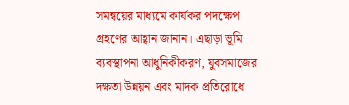সমন্বয়ের মাধ্যমে কার্যকর পদক্ষেপ গ্রহণের আহ্বান জানান। এছাড়া ভূমি ব্যবস্থাপনা আধুনিকীকরণ, যুবসমাজের দক্ষতা উন্নয়ন এবং মাদক প্রতিরোধে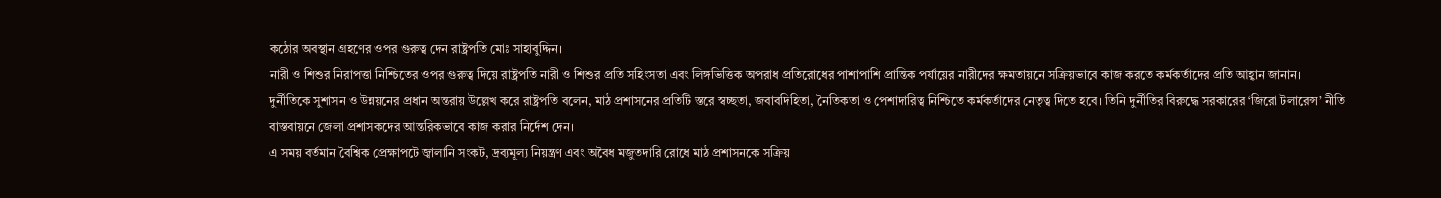কঠোর অবস্থান গ্রহণের ওপর গুরুত্ব দেন রাষ্ট্রপতি মোঃ সাহাবুদ্দিন।
নারী ও শিশুর নিরাপত্তা নিশ্চিতের ওপর গুরুত্ব দিয়ে রাষ্ট্রপতি নারী ও শিশুর প্রতি সহিংসতা এবং লিঙ্গভিত্তিক অপরাধ প্রতিরোধের পাশাপাশি প্রান্তিক পর্যায়ের নারীদের ক্ষমতায়নে সক্রিয়ভাবে কাজ করতে কর্মকর্তাদের প্রতি আহ্বান জানান।
দুর্নীতিকে সুশাসন ও উন্নয়নের প্রধান অন্তরায় উল্লেখ করে রাষ্ট্রপতি বলেন, মাঠ প্রশাসনের প্রতিটি স্তরে স্বচ্ছতা, জবাবদিহিতা, নৈতিকতা ও পেশাদারিত্ব নিশ্চিতে কর্মকর্তাদের নেতৃত্ব দিতে হবে। তিনি দুর্নীতির বিরুদ্ধে সরকারের ‘জিরো টলারেন্স’ নীতি বাস্তবায়নে জেলা প্রশাসকদের আন্তরিকভাবে কাজ করার নির্দেশ দেন।
এ সময় বর্তমান বৈশ্বিক প্রেক্ষাপটে জ্বালানি সংকট, দ্রব্যমূল্য নিয়ন্ত্রণ এবং অবৈধ মজুতদারি রোধে মাঠ প্রশাসনকে সক্রিয়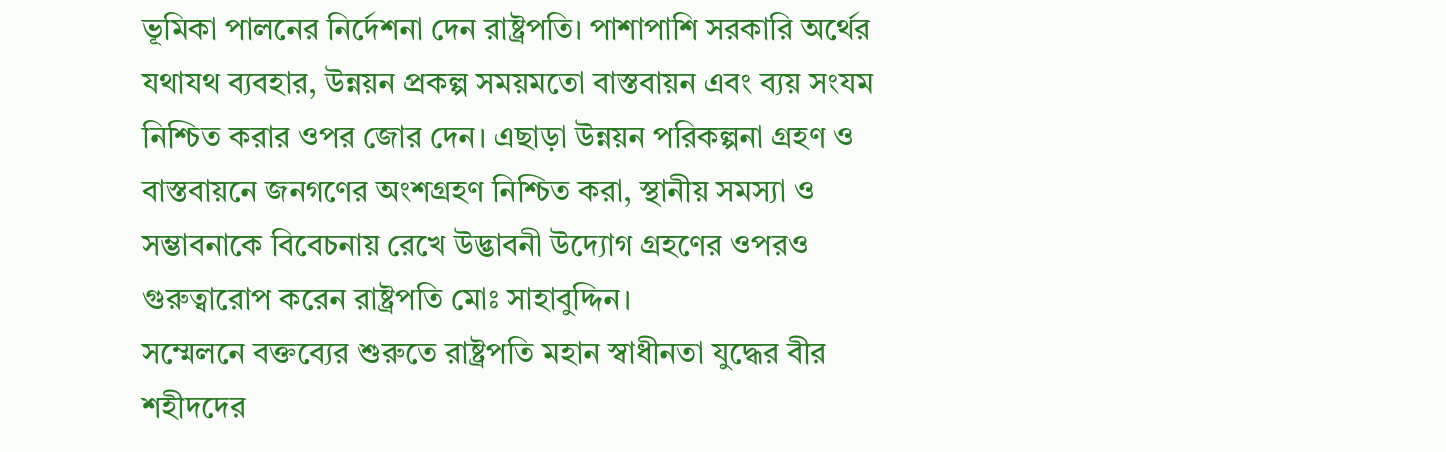ভূমিকা পালনের নির্দেশনা দেন রাষ্ট্রপতি। পাশাপাশি সরকারি অর্থের যথাযথ ব্যবহার, উন্নয়ন প্রকল্প সময়মতো বাস্তবায়ন এবং ব্যয় সংযম নিশ্চিত করার ওপর জোর দেন। এছাড়া উন্নয়ন পরিকল্পনা গ্রহণ ও বাস্তবায়নে জনগণের অংশগ্রহণ নিশ্চিত করা, স্থানীয় সমস্যা ও সম্ভাবনাকে বিবেচনায় রেখে উদ্ভাবনী উদ্যোগ গ্রহণের ওপরও গুরুত্বারোপ করেন রাষ্ট্রপতি মোঃ সাহাবুদ্দিন।
সম্মেলনে বক্তব্যের শুরুতে রাষ্ট্রপতি মহান স্বাধীনতা যুদ্ধের বীর শহীদদের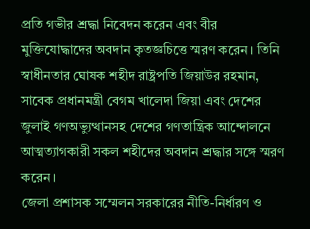প্রতি গভীর শ্রদ্ধা নিবেদন করেন এবং বীর মুক্তিযোদ্ধাদের অবদান কৃতজ্ঞচিত্তে স্মরণ করেন। তিনি স্বাধীনতার ঘোষক শহীদ রাষ্ট্রপতি জিয়াউর রহমান, সাবেক প্রধানমন্ত্রী বেগম খালেদা জিয়া এবং দেশের জুলাই গণঅভ্যুত্থানসহ দেশের গণতান্ত্রিক আন্দোলনে আত্মত্যাগকারী সকল শহীদের অবদান শ্রদ্ধার সঙ্গে স্মরণ করেন।
জেলা প্রশাসক সম্মেলন সরকারের নীতি-নির্ধারণ ও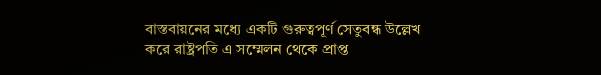বাস্তবায়নের মধ্যে একটি গুরুত্বপূর্ণ সেতুবন্ধ উল্লেখ করে রাষ্ট্রপতি এ সম্মেলন থেকে প্রাপ্ত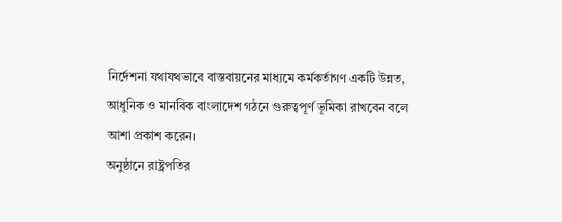নির্দেশনা যথাযথভাবে বাস্তবায়নের মাধ্যমে কর্মকর্তাগণ একটি উন্নত, আধুনিক ও মানবিক বাংলাদেশ গঠনে গুরুত্বপূর্ণ ভূমিকা রাখবেন বলে আশা প্রকাশ করেন।
অনুষ্ঠানে রাষ্ট্রপতির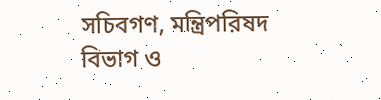সচিবগণ, মন্ত্রিপরিষদ বিভাগ ও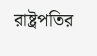রাষ্ট্রপতির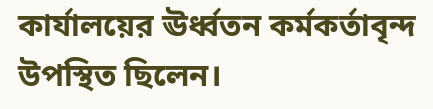কার্যালয়ের ঊর্ধ্বতন কর্মকর্তাবৃন্দ উপস্থিত ছিলেন।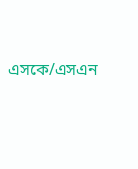এসকে/এসএন